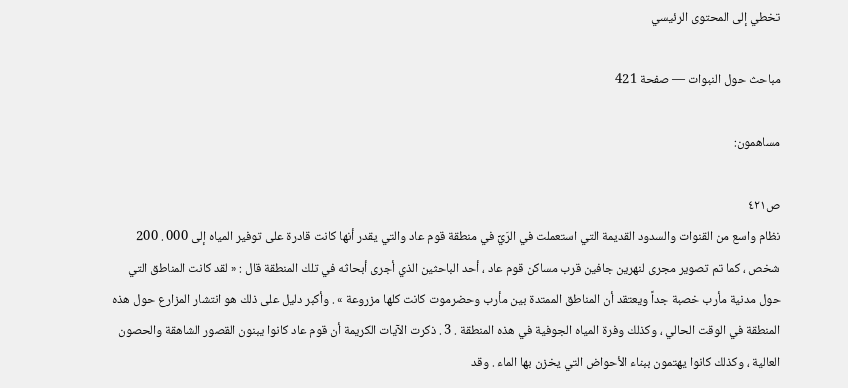تخطي إلى المحتوى الرئيسي

مباحث حول النبوات — صفحة 421

مساهمون:

ص٤٢١
نظام واسع من القنوات والسدود القديمة التي استعملت في الرَيِّ في منطقة قوم عاد والتي يقدر أنها كانت قادرة على توفير المياه إلى 000 . 200 شخص ، كما تم تصوير مجرى لنهرين جافين قرب مساكن قوم عاد ، أحد الباحثين الذي أجرى أبحاثه في تلك المنطقة قال : « لقد كانت المناطق التي حول مدنية مأرب خصبة جداً ويعتقد أن المناطق الممتدة بين مأرب وحضرموت كانت كلها مزروعة » . وأكبر دليل على ذلك هو انتشار المزارع حول هذه المنطقة في الوقت الحالي ، وكذلك وفرة المياه الجوفية في هذه المنطقة . 3 . ذكرت الآيات الكريمة أن قوم عاد كانوا يبنون القصور الشاهقة والحصون العالية ، وكذلك كانوا يهتمون ببناء الأحواض التي يخزن بها الماء . وقد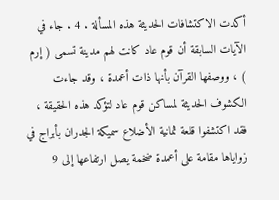أكدت الاكتشافات الحديثة هذه المسألة . 4 . جاء في الآيات السابقة أن قوم عاد كانت لهم مدينة تسمى ( إرم ) ، ووصفها القرآن بأنها ذات أعمدة ، وقد جاءت الكشوف الحديثة لمساكن قوم عاد لتؤكد هذه الحقيقة ، فقد اكتشفوا قلعة ثمانية الأضلاع سميكة الجدران بأبراج في زواياها مقامة على أعمدة ضخمة يصل ارتفاعها إلى 9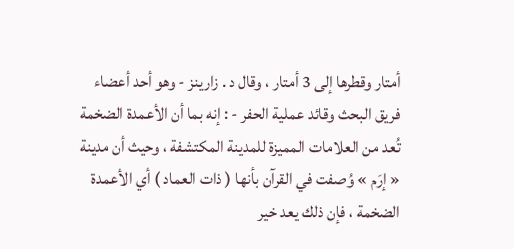أمتار وقطرها إلى 3 أمتار ، وقال د . زارينز - وهو أحد أعضاء فريق البحث وقائد عملية الحفر - : إنه بما أن الأعمدة الضخمة تُعد من العلامات المميزة للمدينة المكتشفة ، وحيث أن مدينة « إرَم » وُصفت في القرآن بأنها ( ذات العماد ) أي الأعمدة الضخمة ، فإن ذلك يعد خير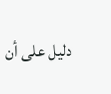دليل على أن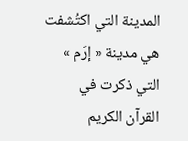المدينة التي اكتُشفت هي مدينة « إرَم » التي ذكرت في القرآن الكريم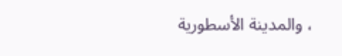، والمدينة الأسطورية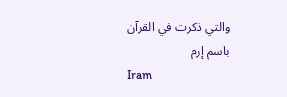والتي ذكرت في القرآن باسم إرم
Iram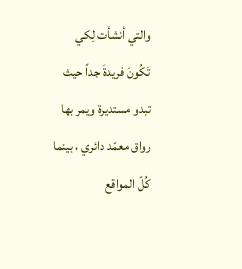والتي أنشأت لِكي تَكُونَ فريدةَ جداً حيث تبدو مستديرة ويمر بها رواق معمّد دائري ، بينما كُلّ المواقع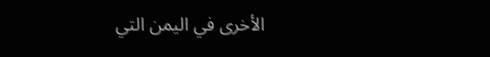الأخرى في اليمن التي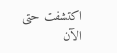اكتشفت حتى الآن